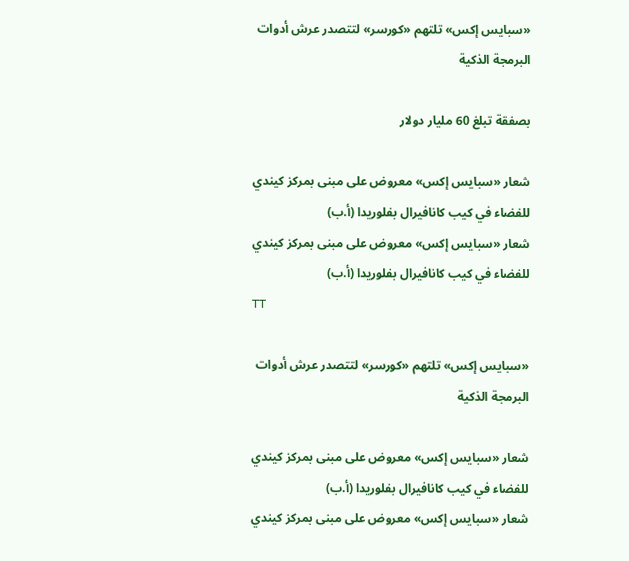«سبايس إكس» تلتهم «كورسر» لتتصدر عرش أدوات البرمجة الذكية

بصفقة تبلغ 60 مليار دولار

شعار «سبايس إكس» معروض على مبنى بمركز كيندي للفضاء في كيب كانافيرال بفلوريدا (أ.ب)
شعار «سبايس إكس» معروض على مبنى بمركز كيندي للفضاء في كيب كانافيرال بفلوريدا (أ.ب)
TT

«سبايس إكس» تلتهم «كورسر» لتتصدر عرش أدوات البرمجة الذكية

شعار «سبايس إكس» معروض على مبنى بمركز كيندي للفضاء في كيب كانافيرال بفلوريدا (أ.ب)
شعار «سبايس إكس» معروض على مبنى بمركز كيندي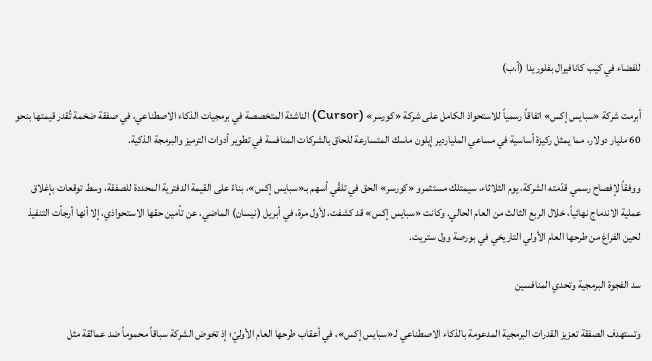للفضاء في كيب كانافيرال بفلوريدا (أ.ب)

أبرمت شركة «سبايس إكس» اتفاقاً رسمياً للاستحواذ الكامل على شركة «كورسر» (Cursor) الناشئة المتخصصة في برمجيات الذكاء الاصطناعي، في صفقة ضخمة تُقدر قيمتها بنحو 60 مليار دولار، مما يمثل ركيزة أساسية في مساعي الملياردير إيلون ماسك المتسارعة للحاق بالشركات المنافسة في تطوير أدوات الترميز والبرمجة الذكية.

ووفقاً لإفصاح رسمي قدّمته الشركة، يوم الثلاثاء، سيمتلك مستثمرو «كورسر» الحق في تلقّي أسهم بـ«سبايس إكس»، بناءً على القيمة الدفترية المحددة للصفقة، وسط توقعات بإغلاق عملية الاندماج نهائياً، خلال الربع الثالث من العام الحالي. وكانت «سبايس إكس» قد كشفت، لأول مرة، في أبريل (نيسان) الماضي، عن تأمين حقها الاستحواذي، إلا أنها أرجأت التنفيذ لحين الفراغ من طرحها العام الأولي التاريخي في بورصة وول ستريت.

سد الفجوة البرمجية وتحدي المنافسين

وتستهدف الصفقة تعزيز القدرات البرمجية المدعومة بالذكاء الاصطناعي لـ«سبايس إكس»، في أعقاب طرحها العام الأوليّ؛ إذ تخوض الشركة سباقاً محموماً ضد عمالقة مثل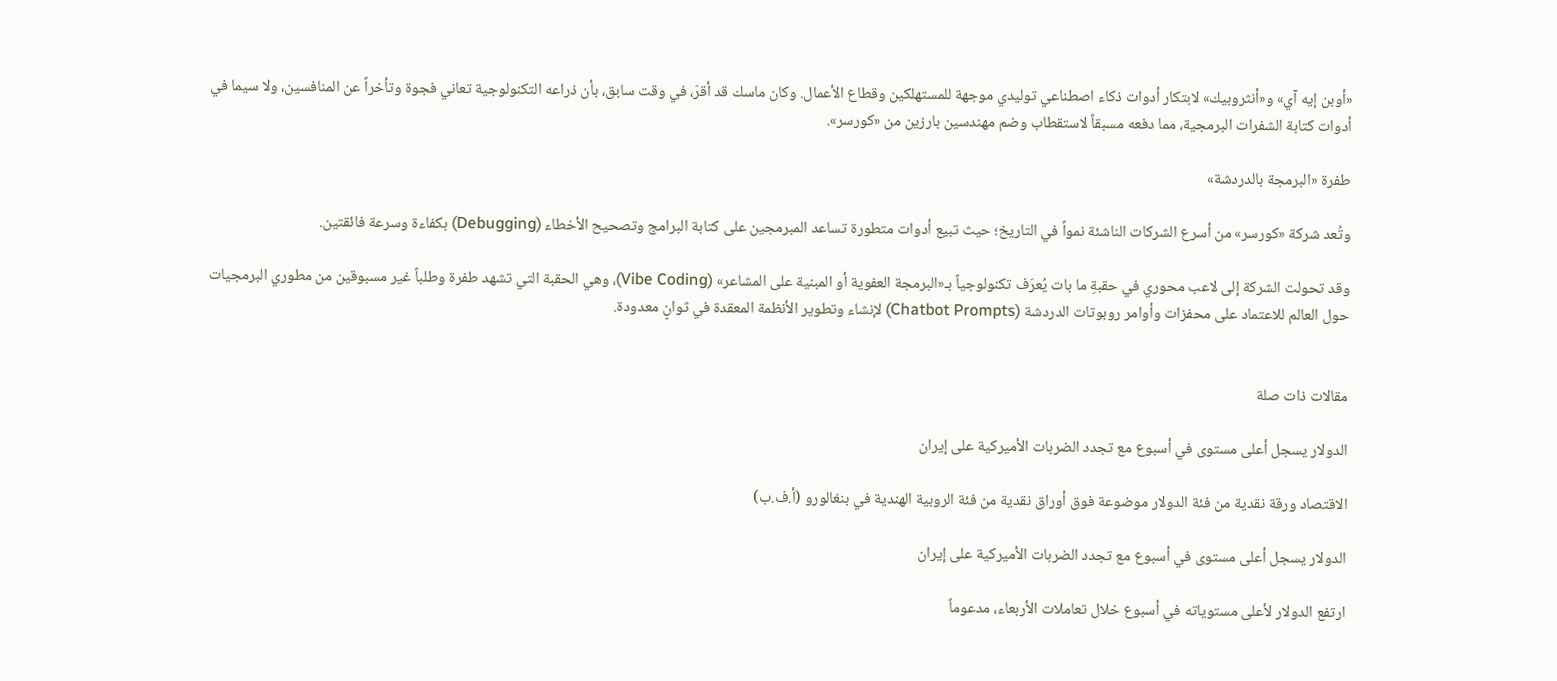«أوبن إيه آي» و«أنثروبيك» لابتكار أدوات ذكاء اصطناعي توليدي موجهة للمستهلكين وقطاع الأعمال. وكان ماسك قد أقرّ، في وقت سابق، بأن ذراعه التكنولوجية تعاني فجوة وتأخراً عن المنافسين، ولا سيما في أدوات كتابة الشفرات البرمجية، مما دفعه مسبقاً لاستقطاب وضم مهندسين بارزين من «كورسر».

طفرة «البرمجة بالدردشة»

وتُعد شركة «كورسر» من أسرع الشركات الناشئة نمواً في التاريخ؛ حيث تبيع أدوات متطورة تساعد المبرمجين على كتابة البرامج وتصحيح الأخطاء (Debugging) بكفاءة وسرعة فائقتين.

وقد تحولت الشركة إلى لاعب محوري في حقبةِ ما بات يُعرَف تكنولوجياً بـ«البرمجة العفوية أو المبنية على المشاعر» (Vibe Coding)، وهي الحقبة التي تشهد طفرة وطلباً غير مسبوقين من مطوري البرمجيات حول العالم للاعتماد على محفزات وأوامر روبوتات الدردشة (Chatbot Prompts) لإنشاء وتطوير الأنظمة المعقدة في ثوانٍ معدودة.


مقالات ذات صلة

الدولار يسجل أعلى مستوى في أسبوع مع تجدد الضربات الأميركية على إيران

الاقتصاد ورقة نقدية من فئة الدولار موضوعة فوق أوراق نقدية من فئة الروبية الهندية في بنغالورو (أ.ف.ب)

الدولار يسجل أعلى مستوى في أسبوع مع تجدد الضربات الأميركية على إيران

ارتفع الدولار لأعلى مستوياته في أسبوع خلال تعاملات الأربعاء، مدعوماً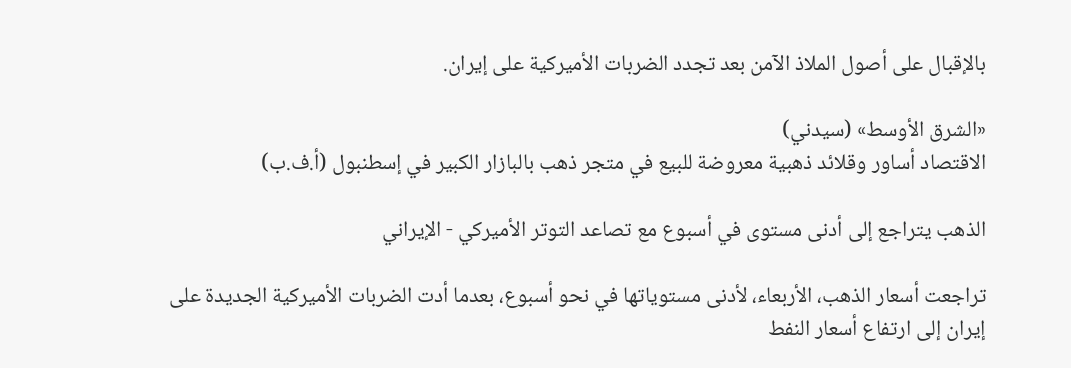بالإقبال على أصول الملاذ الآمن بعد تجدد الضربات الأميركية على إيران.

«الشرق الأوسط» (سيدني)
الاقتصاد أساور وقلائد ذهبية معروضة للبيع في متجر ذهب بالبازار الكبير في إسطنبول (أ.ف.ب)

الذهب يتراجع إلى أدنى مستوى في أسبوع مع تصاعد التوتر الأميركي - الإيراني

تراجعت أسعار الذهب، الأربعاء، لأدنى مستوياتها في نحو أسبوع، بعدما أدت الضربات الأميركية الجديدة على إيران إلى ارتفاع أسعار النفط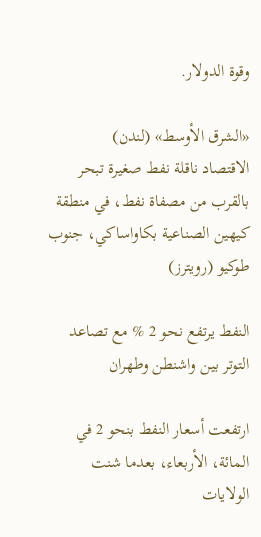وقوة الدولار.

«الشرق الأوسط» (لندن)
الاقتصاد ناقلة نفط صغيرة تبحر بالقرب من مصفاة نفط، في منطقة كيهين الصناعية بكاواساكي، جنوب طوكيو (رويترز)

النفط يرتفع نحو 2 % مع تصاعد التوتر بين واشنطن وطهران

ارتفعت أسعار النفط بنحو 2 في المائة، الأربعاء، بعدما شنت الولايات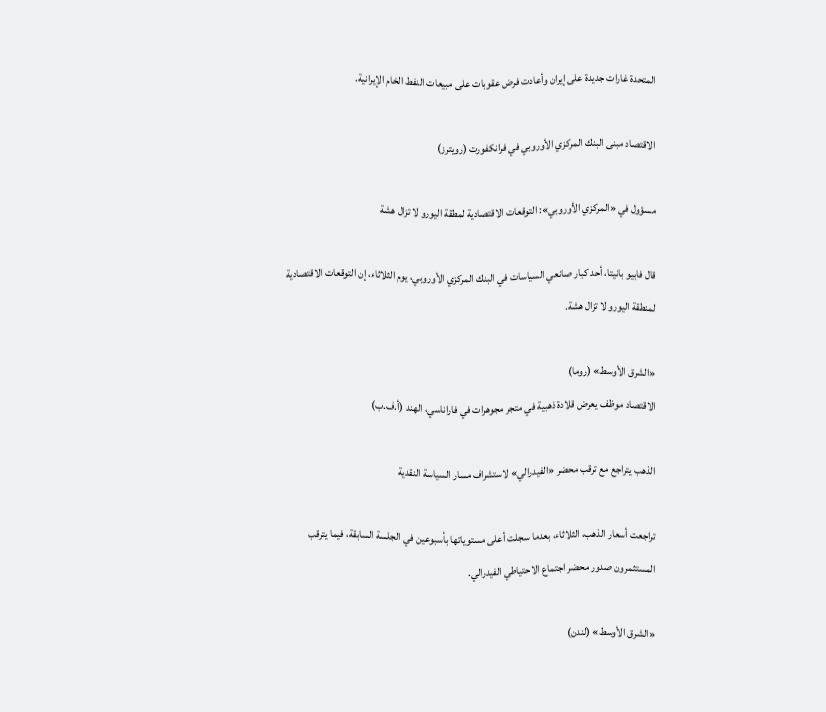المتحدة غارات جديدة على إيران وأعادت فرض عقوبات على مبيعات النفط الخام الإيرانية.

الاقتصاد مبنى البنك المركزي الأوروبي في فرانكفورت (رويترز)

مسؤول في «المركزي الأوروبي»: التوقعات الاقتصادية لمطقة اليورو لا تزال هشة

قال فابيو بانيتا، أحد كبار صانعي السياسات في البنك المركزي الأوروبي، يوم الثلاثاء، إن التوقعات الاقتصادية لمنطقة اليورو لا تزال هشة.

«الشرق الأوسط» (روما)
الاقتصاد موظف يعرض قلادة ذهبية في متجر مجوهرات في فاراناسي، الهند (أ.ف.ب)

الذهب يتراجع مع ترقب محضر «الفيدرالي» لاستشراف مسار السياسة النقدية

تراجعت أسعار الذهب، الثلاثاء، بعدما سجلت أعلى مستوياتها بأسبوعين في الجلسة السابقة، فيما يترقب المستثمرون صدور محضر اجتماع الاحتياطي الفيدرالي.

«الشرق الأوسط» (لندن)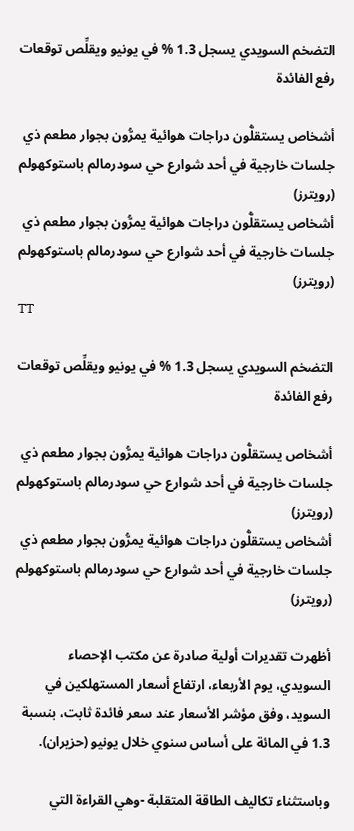التضخم السويدي يسجل 1.3 % في يونيو ويقلِّص توقعات رفع الفائدة

أشخاص يستقلُّون دراجات هوائية يمرُّون بجوار مطعم ذي جلسات خارجية في أحد شوارع حي سودرمالم باستوكهولم (رويترز)
أشخاص يستقلُّون دراجات هوائية يمرُّون بجوار مطعم ذي جلسات خارجية في أحد شوارع حي سودرمالم باستوكهولم (رويترز)
TT

التضخم السويدي يسجل 1.3 % في يونيو ويقلِّص توقعات رفع الفائدة

أشخاص يستقلُّون دراجات هوائية يمرُّون بجوار مطعم ذي جلسات خارجية في أحد شوارع حي سودرمالم باستوكهولم (رويترز)
أشخاص يستقلُّون دراجات هوائية يمرُّون بجوار مطعم ذي جلسات خارجية في أحد شوارع حي سودرمالم باستوكهولم (رويترز)

أظهرت تقديرات أولية صادرة عن مكتب الإحصاء السويدي، يوم الأربعاء، ارتفاع أسعار المستهلكين في السويد، وفق مؤشر الأسعار عند سعر فائدة ثابت، بنسبة 1.3 في المائة على أساس سنوي خلال يونيو (حزيران).

وباستثناء تكاليف الطاقة المتقلبة -وهي القراءة التي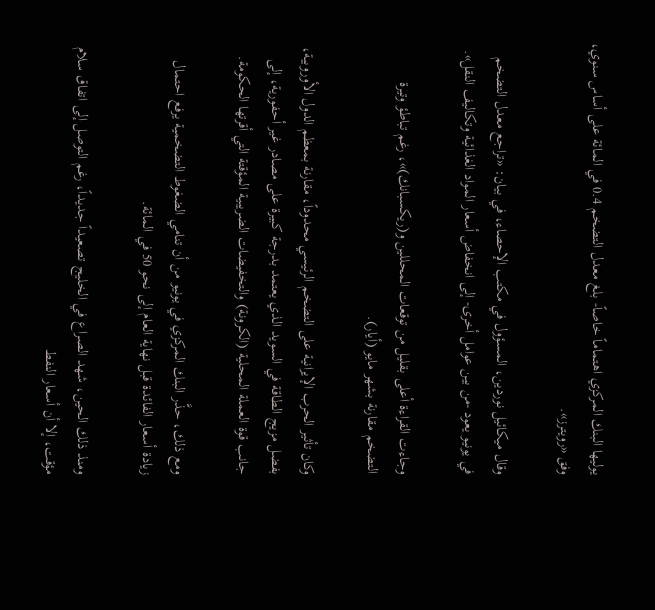يوليها البنك المركزي اهتماماً خاصاً- بلغ معدل التضخم 0.4 في المائة على أساس سنوي، وفق «رويترز».

وقال ميكائيل نوردين، المسؤول في مكتب الإحصاء، في بيان: «تراجع معدل التضخم في يونيو يعود -من بين عوامل أخرى- إلى انخفاض أسعار المواد الغذائية وتكاليف النقل».

وجاءت القراءة أعلى بقليل من توقعات المحللين و(ريكسبانك)»، رغم تباطؤ وتيرة التضخم مقارنة بشهر مايو (أيار).

وكان تأثير الحرب الإيرانية على التضخم الرئيسي محدوداً، مقارنة بمعظم الدول الأوروبية، بفضل مزيج الطاقة في السويد الذي يعتمد بدرجة كبيرة على مصادر غير أحفورية، إلى جانب قوة العملة المحلية (الكرونة) والتخفيضات الضريبية المؤقتة التي أقرتها الحكومة.

ومع ذلك، حذَّر البنك المركزي في يونيو من أن تنامي الضغوط التضخمية يرفع احتمال زيادة أسعار الفائدة قبل نهاية العام إلى نحو 50 في المائة.

ومنذ ذلك الحين، شهد الصراع في الخليج تصعيداً جديداً، رغم التوصل إلى اتفاق سلام مؤقت، إلا أن أسعار النفط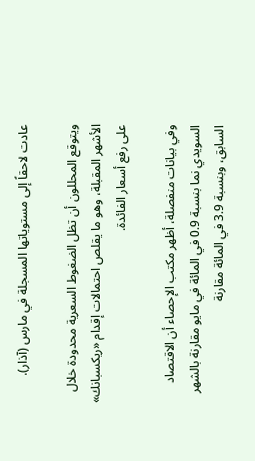عادت لاحقاً إلى مستوياتها المسجلة في مارس (آذار).

ويتوقع المحللون أن تظل الضغوط السعرية محدودة خلال الأشهر المقبلة، وهو ما يقلص احتمالات إقدام «ريكسبانك» على رفع أسعار الفائدة.

وفي بيانات منفصلة، أظهر مكتب الإحصاء أن الاقتصاد السويدي نما بنسبة 0.9 في المائة في مايو مقارنة بالشهر السابق، وبنسبة 3.9 في المائة مقارنة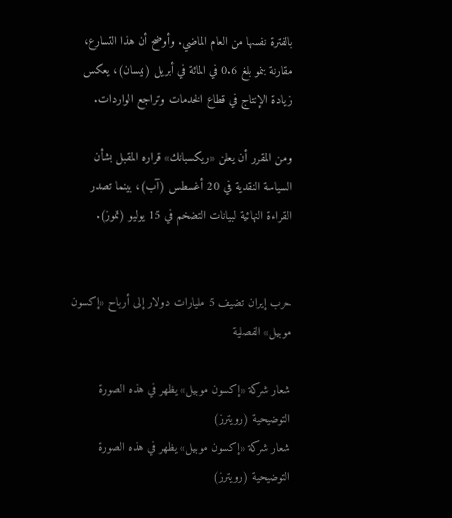بالفترة نفسها من العام الماضي. وأوضح أن هذا التسارع، مقارنة بنمو بلغ 0.6 في المائة في أبريل (نيسان)، يعكس زيادة الإنتاج في قطاع الخدمات وتراجع الواردات.

ومن المقرر أن يعلن «ريكسبانك» قراره المقبل بشأن السياسة النقدية في 20 أغسطس (آب)، بينما تصدر القراءة النهائية لبيانات التضخم في 15 يوليو (تموز).


حرب إيران تضيف 5 مليارات دولار إلى أرباح «إكسون موبيل» الفصلية

شعار شركة «إكسون موبيل» يظهر في هذه الصورة التوضيحية (رويترز)
شعار شركة «إكسون موبيل» يظهر في هذه الصورة التوضيحية (رويترز)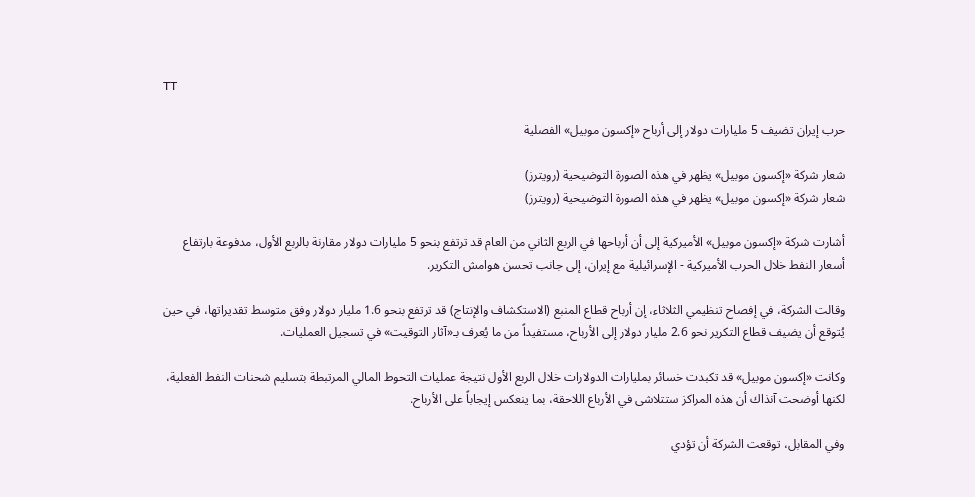TT

حرب إيران تضيف 5 مليارات دولار إلى أرباح «إكسون موبيل» الفصلية

شعار شركة «إكسون موبيل» يظهر في هذه الصورة التوضيحية (رويترز)
شعار شركة «إكسون موبيل» يظهر في هذه الصورة التوضيحية (رويترز)

أشارت شركة «إكسون موبيل» الأميركية إلى أن أرباحها في الربع الثاني من العام قد ترتفع بنحو 5 مليارات دولار مقارنة بالربع الأول، مدفوعة بارتفاع أسعار النفط خلال الحرب الأميركية - الإسرائيلية مع إيران، إلى جانب تحسن هوامش التكرير.

وقالت الشركة، في إفصاح تنظيمي الثلاثاء، إن أرباح قطاع المنبع (الاستكشاف والإنتاج) قد ترتفع بنحو 1.6 مليار دولار وفق متوسط تقديراتها، في حين يُتوقع أن يضيف قطاع التكرير نحو 2.6 مليار دولار إلى الأرباح، مستفيداً من ما يُعرف بـ«آثار التوقيت» في تسجيل العمليات.

وكانت «إكسون موبيل» قد تكبدت خسائر بمليارات الدولارات خلال الربع الأول نتيجة عمليات التحوط المالي المرتبطة بتسليم شحنات النفط الفعلية، لكنها أوضحت آنذاك أن هذه المراكز ستتلاشى في الأرباع اللاحقة، بما ينعكس إيجاباً على الأرباح.

وفي المقابل، توقعت الشركة أن تؤدي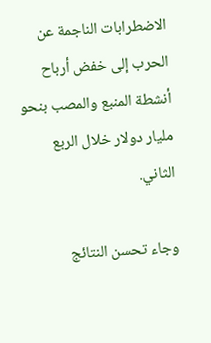الاضطرابات الناجمة عن الحرب إلى خفض أرباح أنشطة المنبع والمصب بنحو مليار دولار خلال الربع الثاني.

وجاء تحسن النتائج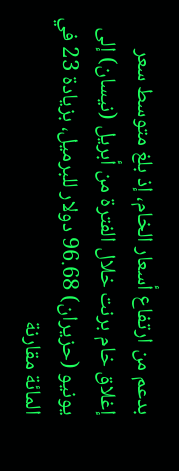بدعم من ارتفاع أسعار الخام، إذ بلغ متوسط سعر إغلاق خام برنت خلال الفترة من أبريل (نيسان) إلى يونيو (حزيران) 96.68 دولار للبرميل، بزيادة 23 في المائة مقارنة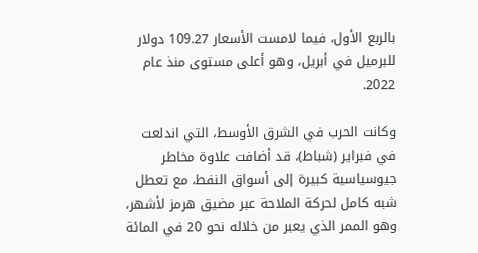بالربع الأول، فيما لامست الأسعار 109.27 دولار للبرميل في أبريل، وهو أعلى مستوى منذ عام 2022.

وكانت الحرب في الشرق الأوسط، التي اندلعت في فبراير (شباط)، قد أضافت علاوة مخاطر جيوسياسية كبيرة إلى أسواق النفط، مع تعطل شبه كامل لحركة الملاحة عبر مضيق هرمز لأشهر، وهو الممر الذي يعبر من خلاله نحو 20 في المائة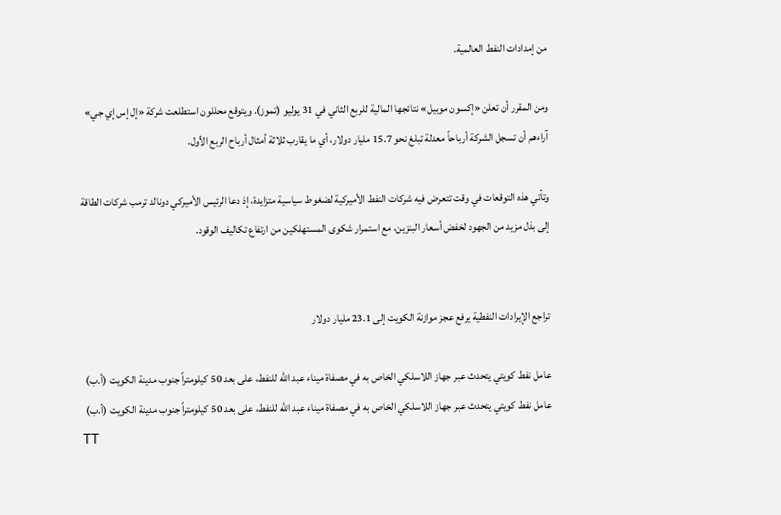من إمدادات النفط العالمية.

ومن المقرر أن تعلن «إكسون موبيل» نتائجها المالية للربع الثاني في 31 يوليو (تموز). ويتوقع محللون استطلعت شركة «إل إس إي جي» آراءهم أن تسجل الشركة أرباحاً معدلة تبلغ نحو 15.7 مليار دولار، أي ما يقارب ثلاثة أمثال أرباح الربع الأول.

وتأتي هذه التوقعات في وقت تتعرض فيه شركات النفط الأميركية لضغوط سياسية متزايدة، إذ دعا الرئيس الأميركي دونالد ترمب شركات الطاقة إلى بذل مزيد من الجهود لخفض أسعار البنزين، مع استمرار شكوى المستهلكين من ارتفاع تكاليف الوقود.


تراجع الإيرادات النفطية يرفع عجز موازنة الكويت إلى 23.1 مليار دولار

عامل نفط كويتي يتحدث عبر جهاز اللاسلكي الخاص به في مصفاة ميناء عبد الله للنفط، على بعد 50 كيلومتراً جنوب مدينة الكويت (أ.ب)
عامل نفط كويتي يتحدث عبر جهاز اللاسلكي الخاص به في مصفاة ميناء عبد الله للنفط، على بعد 50 كيلومتراً جنوب مدينة الكويت (أ.ب)
TT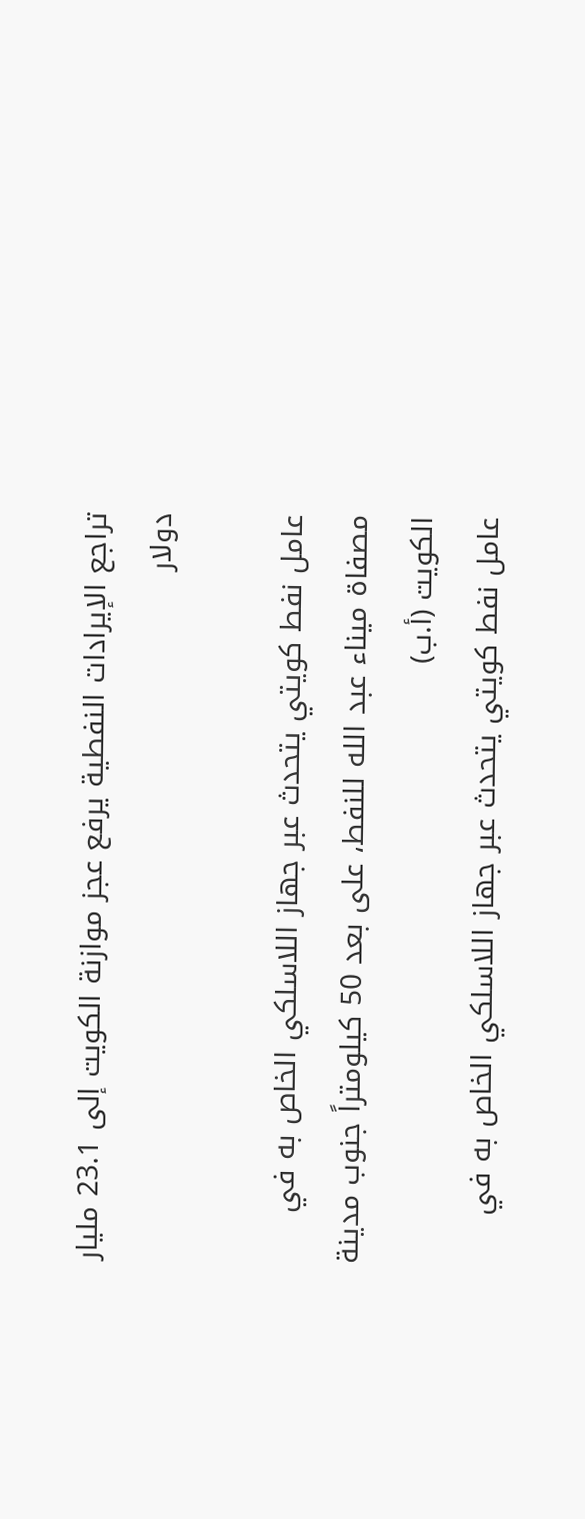تراجع الإيرادات النفطية يرفع عجز موازنة الكويت إلى 23.1 مليار دولار

عامل نفط كويتي يتحدث عبر جهاز اللاسلكي الخاص به في مصفاة ميناء عبد الله للنفط، على بعد 50 كيلومتراً جنوب مدينة الكويت (أ.ب)
عامل نفط كويتي يتحدث عبر جهاز اللاسلكي الخاص به في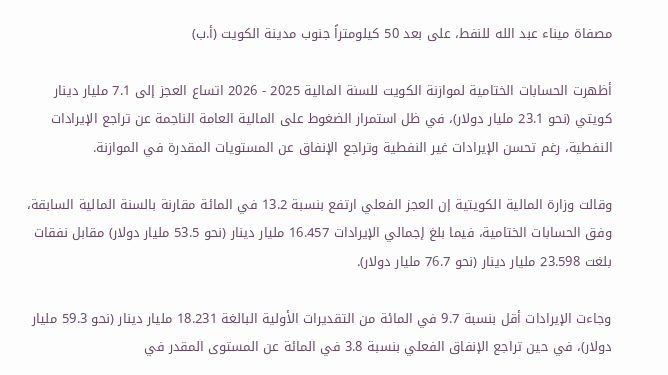مصفاة ميناء عبد الله للنفط، على بعد 50 كيلومتراً جنوب مدينة الكويت (أ.ب)

أظهرت الحسابات الختامية لموازنة الكويت للسنة المالية 2025 - 2026 اتساع العجز إلى 7.1 مليار دينار كويتي (نحو 23.1 مليار دولار)، في ظل استمرار الضغوط على المالية العامة الناجمة عن تراجع الإيرادات النفطية، رغم تحسن الإيرادات غير النفطية وتراجع الإنفاق عن المستويات المقدرة في الموازنة.

وقالت وزارة المالية الكويتية إن العجز الفعلي ارتفع بنسبة 13.2 في المائة مقارنة بالسنة المالية السابقة، وفق الحسابات الختامية، فيما بلغ إجمالي الإيرادات 16.457 مليار دينار (نحو 53.5 مليار دولار) مقابل نفقات بلغت 23.598 مليار دينار (نحو 76.7 مليار دولار).

وجاءت الإيرادات أقل بنسبة 9.7 في المائة من التقديرات الأولية البالغة 18.231 مليار دينار (نحو 59.3 مليار دولار)، في حين تراجع الإنفاق الفعلي بنسبة 3.8 في المائة عن المستوى المقدر في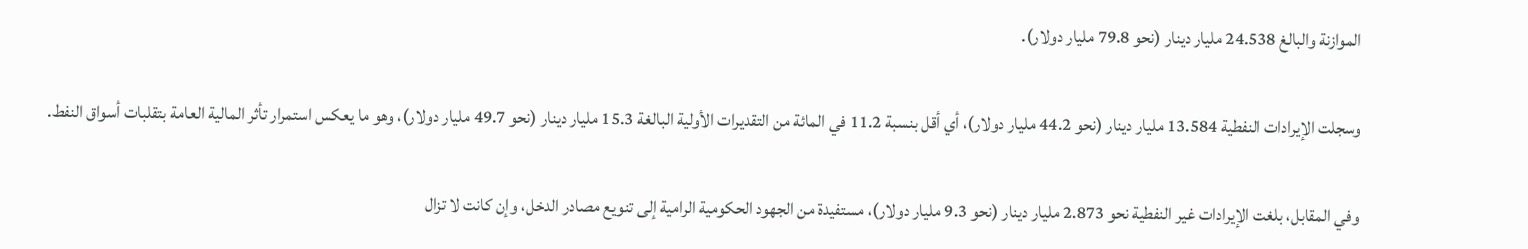الموازنة والبالغ 24.538 مليار دينار (نحو 79.8 مليار دولار).

وسجلت الإيرادات النفطية 13.584 مليار دينار (نحو 44.2 مليار دولار)، أي أقل بنسبة 11.2 في المائة من التقديرات الأولية البالغة 15.3 مليار دينار (نحو 49.7 مليار دولار)، وهو ما يعكس استمرار تأثر المالية العامة بتقلبات أسواق النفط.

وفي المقابل، بلغت الإيرادات غير النفطية نحو 2.873 مليار دينار (نحو 9.3 مليار دولار)، مستفيدة من الجهود الحكومية الرامية إلى تنويع مصادر الدخل، وإن كانت لا تزال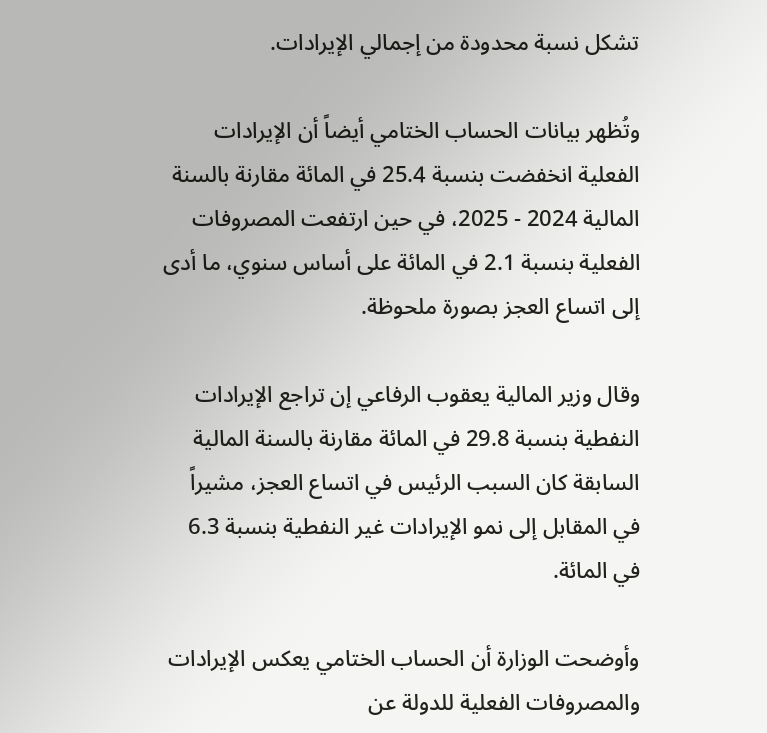تشكل نسبة محدودة من إجمالي الإيرادات.

وتُظهر بيانات الحساب الختامي أيضاً أن الإيرادات الفعلية انخفضت بنسبة 25.4 في المائة مقارنة بالسنة المالية 2024 - 2025، في حين ارتفعت المصروفات الفعلية بنسبة 2.1 في المائة على أساس سنوي، ما أدى إلى اتساع العجز بصورة ملحوظة.

وقال وزير المالية يعقوب الرفاعي إن تراجع الإيرادات النفطية بنسبة 29.8 في المائة مقارنة بالسنة المالية السابقة كان السبب الرئيس في اتساع العجز، مشيراً في المقابل إلى نمو الإيرادات غير النفطية بنسبة 6.3 في المائة.

وأوضحت الوزارة أن الحساب الختامي يعكس الإيرادات والمصروفات الفعلية للدولة عن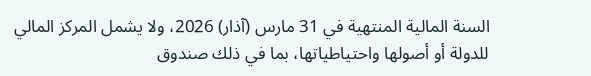السنة المالية المنتهية في 31 مارس (آذار) 2026، ولا يشمل المركز المالي للدولة أو أصولها واحتياطياتها، بما في ذلك صندوق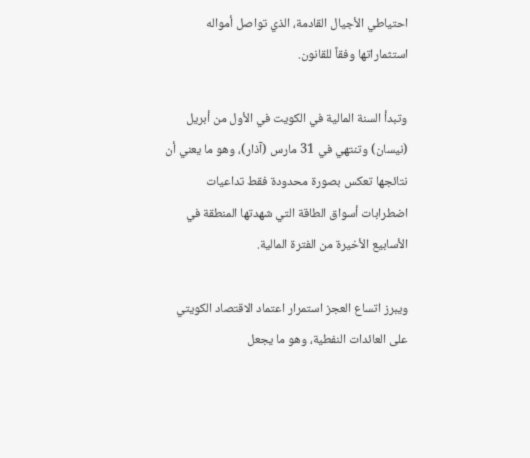احتياطي الأجيال القادمة، الذي تواصل أمواله استثماراتها وفقاً للقانون.

وتبدأ السنة المالية في الكويت في الأول من أبريل (نيسان) وتنتهي في 31 مارس (آذار)، وهو ما يعني أن نتائجها تعكس بصورة محدودة فقط تداعيات اضطرابات أسواق الطاقة التي شهدتها المنطقة في الأسابيع الأخيرة من الفترة المالية.

ويبرز اتساع العجز استمرار اعتماد الاقتصاد الكويتي على العائدات النفطية، وهو ما يجعل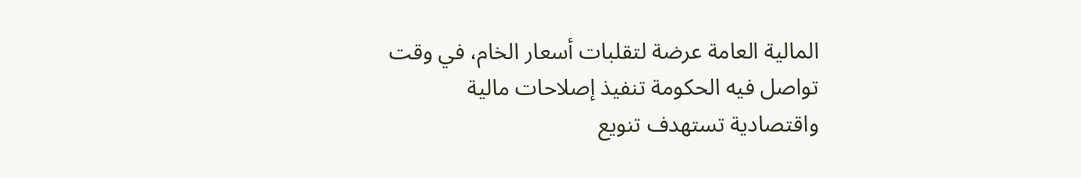المالية العامة عرضة لتقلبات أسعار الخام، في وقت تواصل فيه الحكومة تنفيذ إصلاحات مالية واقتصادية تستهدف تنويع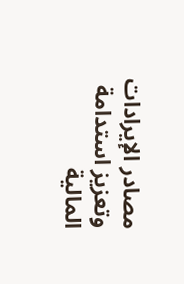مصادر الإيرادات وتعزيز استدامة المالية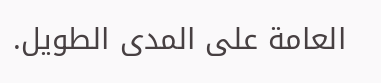العامة على المدى الطويل.